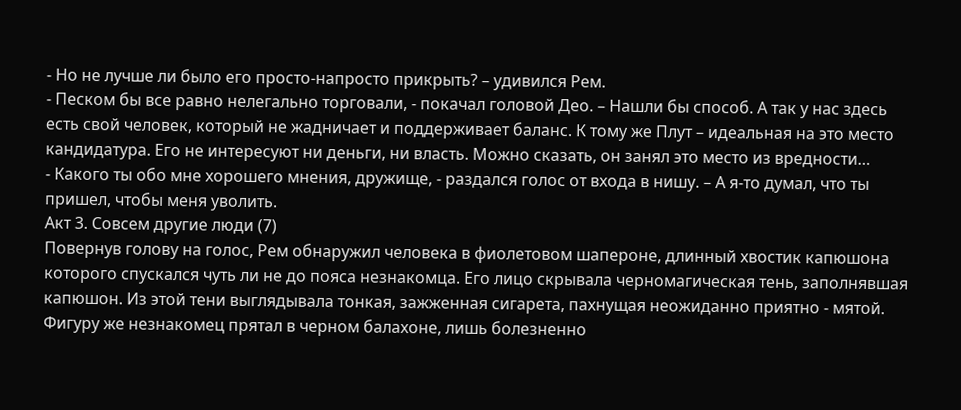- Но не лучше ли было его просто-напросто прикрыть? – удивился Рем.
- Песком бы все равно нелегально торговали, - покачал головой Део. – Нашли бы способ. А так у нас здесь есть свой человек, который не жадничает и поддерживает баланс. К тому же Плут – идеальная на это место кандидатура. Его не интересуют ни деньги, ни власть. Можно сказать, он занял это место из вредности…
- Какого ты обо мне хорошего мнения, дружище, - раздался голос от входа в нишу. – А я-то думал, что ты пришел, чтобы меня уволить.
Акт 3. Совсем другие люди (7)
Повернув голову на голос, Рем обнаружил человека в фиолетовом шапероне, длинный хвостик капюшона которого спускался чуть ли не до пояса незнакомца. Его лицо скрывала черномагическая тень, заполнявшая капюшон. Из этой тени выглядывала тонкая, зажженная сигарета, пахнущая неожиданно приятно - мятой. Фигуру же незнакомец прятал в черном балахоне, лишь болезненно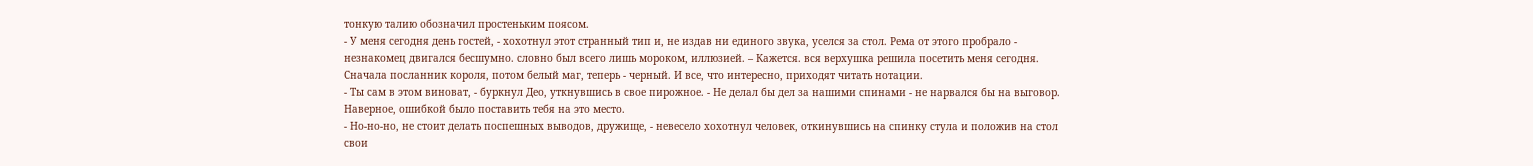тонкую талию обозначил простеньким поясом.
- У меня сегодня день гостей, - хохотнул этот странный тип и, не издав ни единого звука, уселся за стол. Рема от этого пробрало - незнакомец двигался бесшумно. словно был всего лишь мороком, иллюзией. – Кажется. вся верхушка решила посетить меня сегодня. Сначала посланник короля, потом белый маг, теперь - черный. И все, что интересно, приходят читать нотации.
- Ты сам в этом виноват, - буркнул Део, уткнувшись в свое пирожное. - Не делал бы дел за нашими спинами - не нарвался бы на выговор. Наверное, ошибкой было поставить тебя на это место.
- Но-но-но, не стоит делать поспешных выводов, дружище, - невесело хохотнул человек, откинувшись на спинку стула и положив на стол свои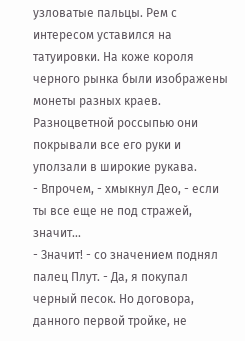узловатые пальцы. Рем с интересом уставился на татуировки. На коже короля черного рынка были изображены монеты разных краев. Разноцветной россыпью они покрывали все его руки и уползали в широкие рукава.
- Впрочем, - хмыкнул Део, - если ты все еще не под стражей, значит...
- Значит! - со значением поднял палец Плут. - Да, я покупал черный песок. Но договора, данного первой тройке, не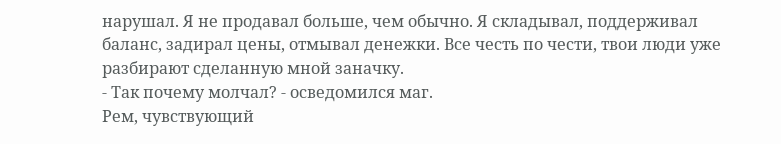нарушал. Я не продавал больше, чем обычно. Я складывал, поддерживал баланс, задирал цены, отмывал денежки. Все честь по чести, твои люди уже разбирают сделанную мной заначку.
- Так почему молчал? - осведомился маг.
Рем, чувствующий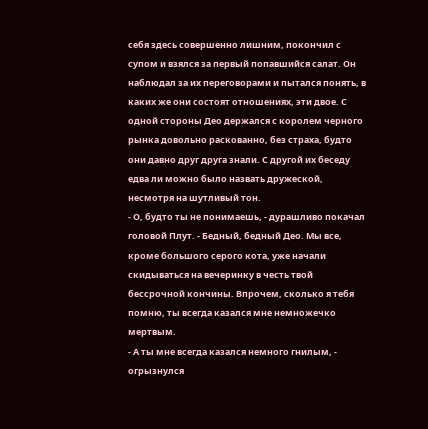себя здесь совершенно лишним, покончил с супом и взялся за первый попавшийся салат. Он наблюдал за их переговорами и пытался понять, в каких же они состоят отношениях, эти двое. С одной стороны Део держался с королем черного рынка довольно раскованно, без страха, будто они давно друг друга знали. С другой их беседу едва ли можно было назвать дружеской, несмотря на шутливый тон.
- О, будто ты не понимаешь, - дурашливо покачал головой Плут. - Бедный, бедный Део. Мы все, кроме большого серого кота, уже начали скидываться на вечеринку в честь твой бессрочной кончины. Впрочем, сколько я тебя помню, ты всегда казался мне немножечко мертвым.
- А ты мне всегда казался немного гнилым, - огрызнулся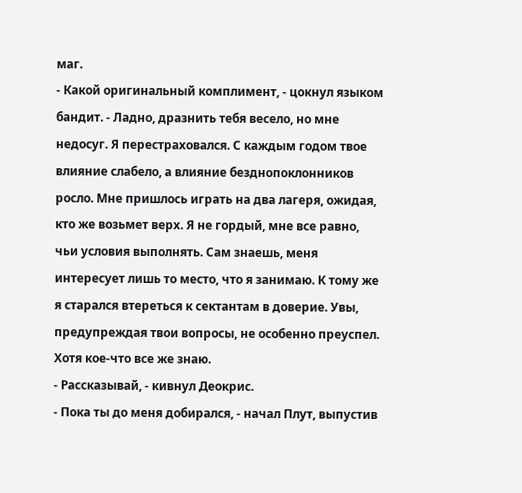маг.
- Какой оригинальный комплимент, - цокнул языком бандит. - Ладно, дразнить тебя весело, но мне недосуг. Я перестраховался. С каждым годом твое влияние слабело, а влияние безднопоклонников росло. Мне пришлось играть на два лагеря, ожидая, кто же возьмет верх. Я не гордый, мне все равно, чьи условия выполнять. Сам знаешь, меня интересует лишь то место, что я занимаю. К тому же я старался втереться к сектантам в доверие. Увы, предупреждая твои вопросы, не особенно преуспел. Хотя кое-что все же знаю.
- Рассказывай, - кивнул Деокрис.
- Пока ты до меня добирался, - начал Плут, выпустив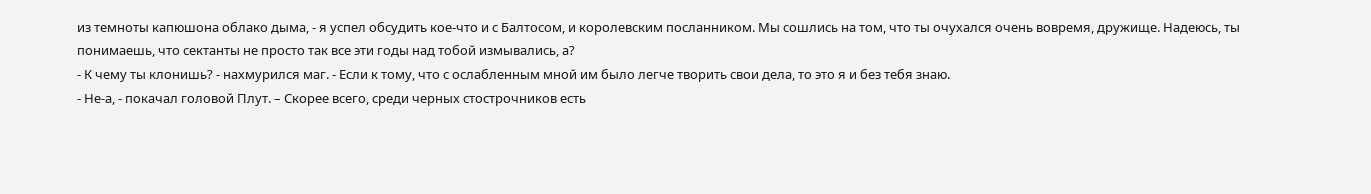из темноты капюшона облако дыма, - я успел обсудить кое-что и с Балтосом, и королевским посланником. Мы сошлись на том, что ты очухался очень вовремя, дружище. Надеюсь, ты понимаешь, что сектанты не просто так все эти годы над тобой измывались, а?
- К чему ты клонишь? - нахмурился маг. - Если к тому, что с ослабленным мной им было легче творить свои дела, то это я и без тебя знаю.
- Не-а, - покачал головой Плут. – Скорее всего, среди черных стострочников есть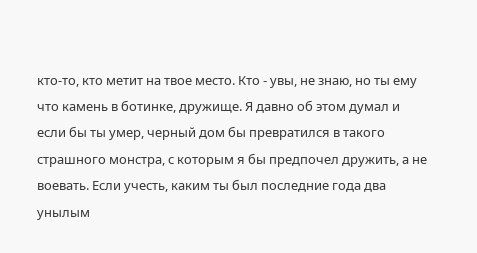кто-то, кто метит на твое место. Кто - увы, не знаю, но ты ему что камень в ботинке, дружище. Я давно об этом думал и если бы ты умер, черный дом бы превратился в такого страшного монстра, с которым я бы предпочел дружить, а не воевать. Если учесть, каким ты был последние года два унылым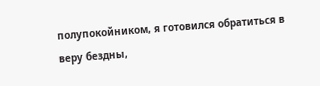полупокойником, я готовился обратиться в веру бездны,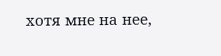хотя мне на нее,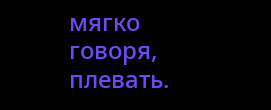мягко говоря, плевать.